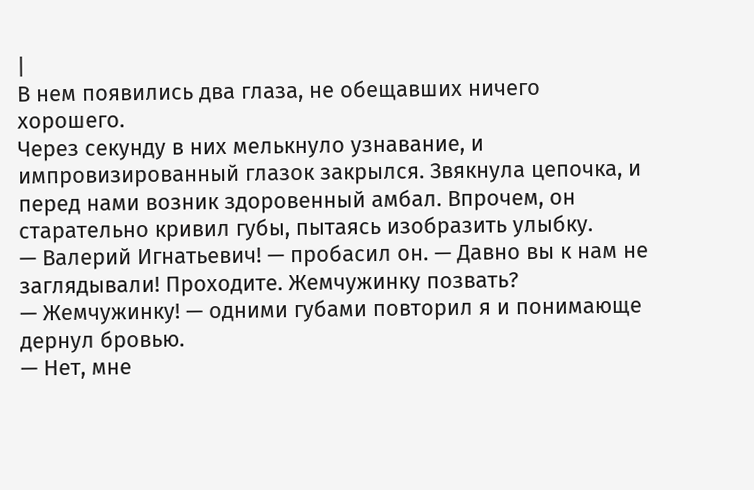|
В нем появились два глаза, не обещавших ничего хорошего.
Через секунду в них мелькнуло узнавание, и импровизированный глазок закрылся. Звякнула цепочка, и перед нами возник здоровенный амбал. Впрочем, он старательно кривил губы, пытаясь изобразить улыбку.
— Валерий Игнатьевич! — пробасил он. — Давно вы к нам не заглядывали! Проходите. Жемчужинку позвать?
— Жемчужинку! — одними губами повторил я и понимающе дернул бровью.
— Нет, мне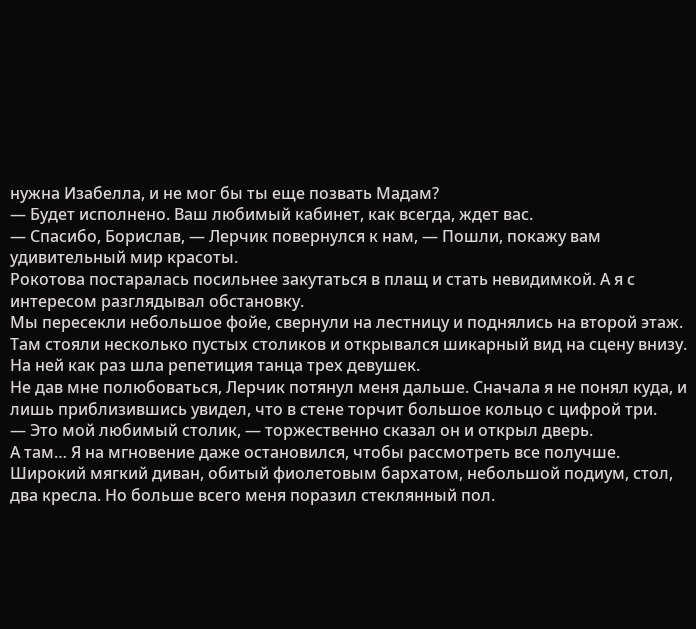нужна Изабелла, и не мог бы ты еще позвать Мадам?
— Будет исполнено. Ваш любимый кабинет, как всегда, ждет вас.
— Спасибо, Борислав, — Лерчик повернулся к нам, — Пошли, покажу вам удивительный мир красоты.
Рокотова постаралась посильнее закутаться в плащ и стать невидимкой. А я с интересом разглядывал обстановку.
Мы пересекли небольшое фойе, свернули на лестницу и поднялись на второй этаж. Там стояли несколько пустых столиков и открывался шикарный вид на сцену внизу. На ней как раз шла репетиция танца трех девушек.
Не дав мне полюбоваться, Лерчик потянул меня дальше. Сначала я не понял куда, и лишь приблизившись увидел, что в стене торчит большое кольцо с цифрой три.
— Это мой любимый столик, — торжественно сказал он и открыл дверь.
А там… Я на мгновение даже остановился, чтобы рассмотреть все получше. Широкий мягкий диван, обитый фиолетовым бархатом, небольшой подиум, стол, два кресла. Но больше всего меня поразил стеклянный пол.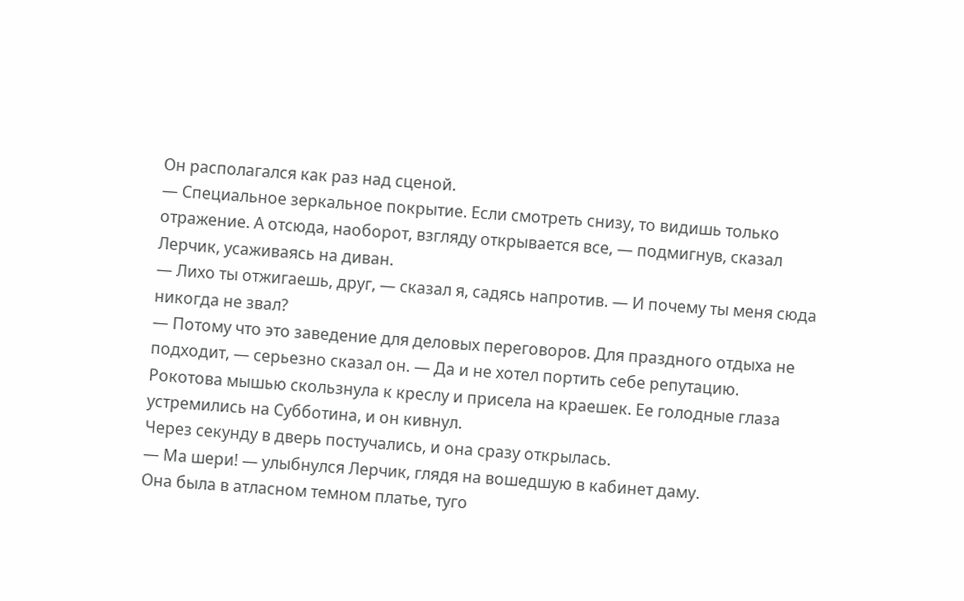Он располагался как раз над сценой.
— Специальное зеркальное покрытие. Если смотреть снизу, то видишь только отражение. А отсюда, наоборот, взгляду открывается все, — подмигнув, сказал Лерчик, усаживаясь на диван.
— Лихо ты отжигаешь, друг, — сказал я, садясь напротив. — И почему ты меня сюда никогда не звал?
— Потому что это заведение для деловых переговоров. Для праздного отдыха не подходит, — серьезно сказал он. — Да и не хотел портить себе репутацию.
Рокотова мышью скользнула к креслу и присела на краешек. Ее голодные глаза устремились на Субботина, и он кивнул.
Через секунду в дверь постучались, и она сразу открылась.
— Ма шери! — улыбнулся Лерчик, глядя на вошедшую в кабинет даму.
Она была в атласном темном платье, туго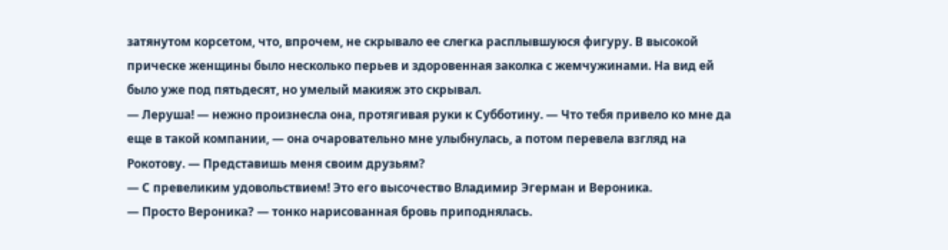затянутом корсетом, что, впрочем, не скрывало ее слегка расплывшуюся фигуру. В высокой прическе женщины было несколько перьев и здоровенная заколка с жемчужинами. На вид ей было уже под пятьдесят, но умелый макияж это скрывал.
— Леруша! — нежно произнесла она, протягивая руки к Субботину. — Что тебя привело ко мне да еще в такой компании, — она очаровательно мне улыбнулась, а потом перевела взгляд на Рокотову. — Представишь меня своим друзьям?
— С превеликим удовольствием! Это его высочество Владимир Эгерман и Вероника.
— Просто Вероника? — тонко нарисованная бровь приподнялась.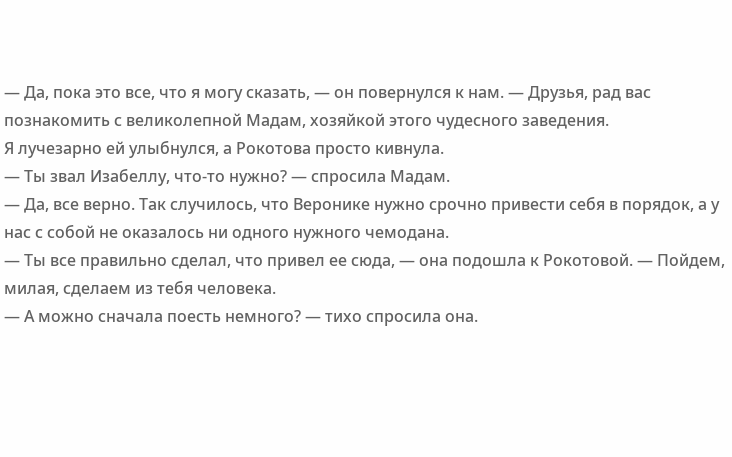— Да, пока это все, что я могу сказать, — он повернулся к нам. — Друзья, рад вас познакомить с великолепной Мадам, хозяйкой этого чудесного заведения.
Я лучезарно ей улыбнулся, а Рокотова просто кивнула.
— Ты звал Изабеллу, что-то нужно? — спросила Мадам.
— Да, все верно. Так случилось, что Веронике нужно срочно привести себя в порядок, а у нас с собой не оказалось ни одного нужного чемодана.
— Ты все правильно сделал, что привел ее сюда, — она подошла к Рокотовой. — Пойдем, милая, сделаем из тебя человека.
— А можно сначала поесть немного? — тихо спросила она.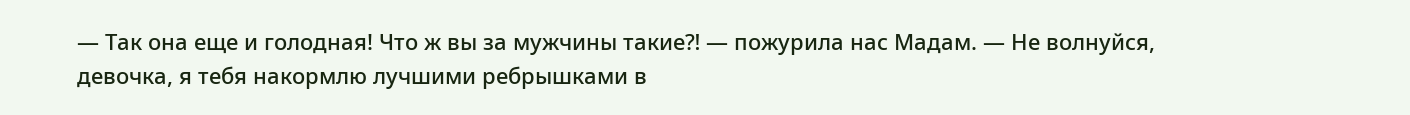— Так она еще и голодная! Что ж вы за мужчины такие⁈ — пожурила нас Мадам. — Не волнуйся, девочка, я тебя накормлю лучшими ребрышками в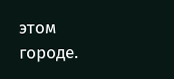этом городе.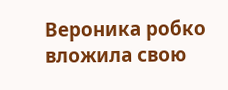Вероника робко вложила свою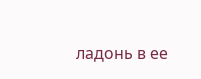ладонь в ее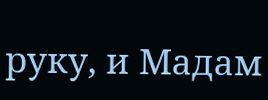руку, и Мадам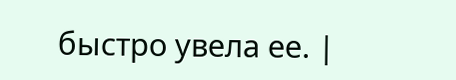быстро увела ее. |